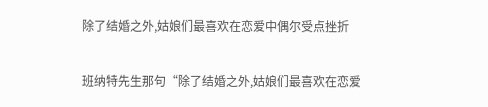除了结婚之外,姑娘们最喜欢在恋爱中偶尔受点挫折

班纳特先生那句“除了结婚之外,姑娘们最喜欢在恋爱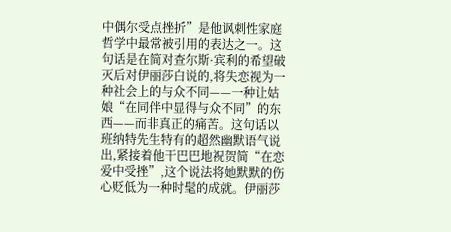中偶尔受点挫折”是他讽刺性家庭哲学中最常被引用的表达之一。这句话是在简对查尔斯·宾利的希望破灭后对伊丽莎白说的,将失恋视为一种社会上的与众不同——一种让姑娘“在同伴中显得与众不同”的东西——而非真正的痛苦。这句话以班纳特先生特有的超然幽默语气说出,紧接着他干巴巴地祝贺简“在恋爱中受挫”,这个说法将她默默的伤心贬低为一种时髦的成就。伊丽莎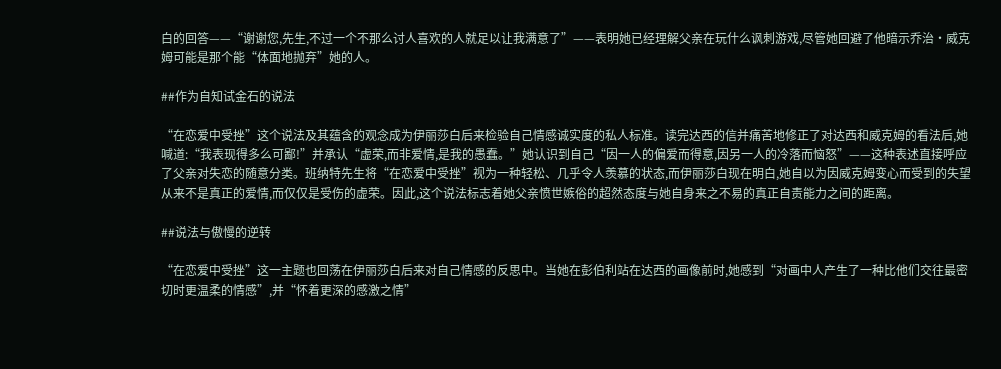白的回答——“谢谢您,先生,不过一个不那么讨人喜欢的人就足以让我满意了”——表明她已经理解父亲在玩什么讽刺游戏,尽管她回避了他暗示乔治·威克姆可能是那个能“体面地抛弃”她的人。

##作为自知试金石的说法

“在恋爱中受挫”这个说法及其蕴含的观念成为伊丽莎白后来检验自己情感诚实度的私人标准。读完达西的信并痛苦地修正了对达西和威克姆的看法后,她喊道:“我表现得多么可鄙!”并承认“虚荣,而非爱情,是我的愚蠢。”她认识到自己“因一人的偏爱而得意,因另一人的冷落而恼怒”——这种表述直接呼应了父亲对失恋的随意分类。班纳特先生将“在恋爱中受挫”视为一种轻松、几乎令人羡慕的状态,而伊丽莎白现在明白,她自以为因威克姆变心而受到的失望从来不是真正的爱情,而仅仅是受伤的虚荣。因此,这个说法标志着她父亲愤世嫉俗的超然态度与她自身来之不易的真正自责能力之间的距离。

##说法与傲慢的逆转

“在恋爱中受挫”这一主题也回荡在伊丽莎白后来对自己情感的反思中。当她在彭伯利站在达西的画像前时,她感到“对画中人产生了一种比他们交往最密切时更温柔的情感”,并“怀着更深的感激之情”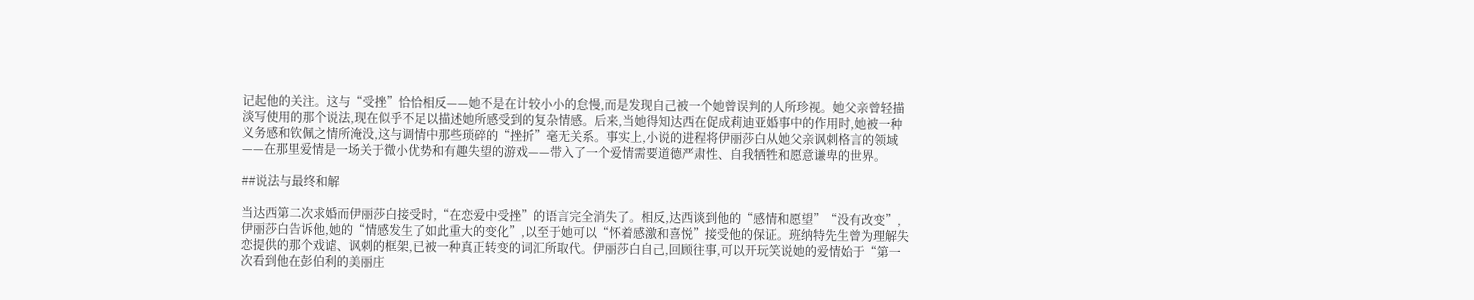记起他的关注。这与“受挫”恰恰相反——她不是在计较小小的怠慢,而是发现自己被一个她曾误判的人所珍视。她父亲曾轻描淡写使用的那个说法,现在似乎不足以描述她所感受到的复杂情感。后来,当她得知达西在促成莉迪亚婚事中的作用时,她被一种义务感和钦佩之情所淹没,这与调情中那些琐碎的“挫折”毫无关系。事实上,小说的进程将伊丽莎白从她父亲讽刺格言的领域——在那里爱情是一场关于微小优势和有趣失望的游戏——带入了一个爱情需要道德严肃性、自我牺牲和愿意谦卑的世界。

##说法与最终和解

当达西第二次求婚而伊丽莎白接受时,“在恋爱中受挫”的语言完全消失了。相反,达西谈到他的“感情和愿望”“没有改变”,伊丽莎白告诉他,她的“情感发生了如此重大的变化”,以至于她可以“怀着感激和喜悦”接受他的保证。班纳特先生曾为理解失恋提供的那个戏谑、讽刺的框架,已被一种真正转变的词汇所取代。伊丽莎白自己,回顾往事,可以开玩笑说她的爱情始于“第一次看到他在彭伯利的美丽庄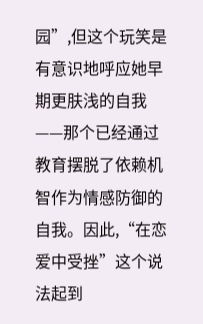园”,但这个玩笑是有意识地呼应她早期更肤浅的自我——那个已经通过教育摆脱了依赖机智作为情感防御的自我。因此,“在恋爱中受挫”这个说法起到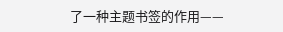了一种主题书签的作用——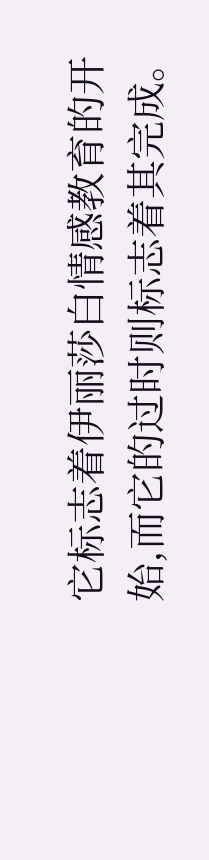它标志着伊丽莎白情感教育的开始,而它的过时则标志着其完成。